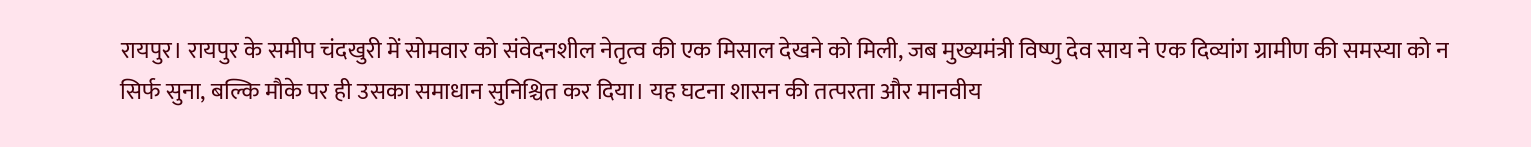रायपुर। रायपुर के समीप चंदखुरी में सोमवार को संवेदनशील नेतृत्व की एक मिसाल देखने को मिली, जब मुख्यमंत्री विष्णु देव साय ने एक दिव्यांग ग्रामीण की समस्या को न सिर्फ सुना, बल्कि मौके पर ही उसका समाधान सुनिश्चित कर दिया। यह घटना शासन की तत्परता और मानवीय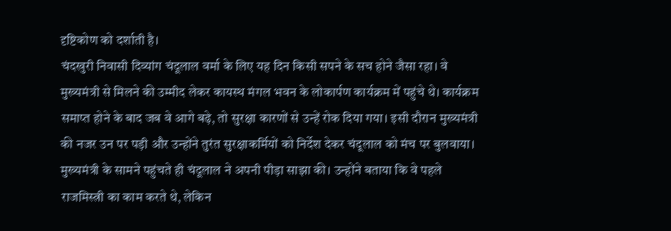दृष्टिकोण को दर्शाती है।
चंदखुरी निवासी दिव्यांग चंदूलाल वर्मा के लिए यह दिन किसी सपने के सच होने जैसा रहा। वे मुख्यमंत्री से मिलने की उम्मीद लेकर कायस्थ मंगल भवन के लोकार्पण कार्यक्रम में पहुंचे थे। कार्यक्रम समाप्त होने के बाद जब वे आगे बढ़े, तो सुरक्षा कारणों से उन्हें रोक दिया गया। इसी दौरान मुख्यमंत्री की नजर उन पर पड़ी और उन्होंने तुरंत सुरक्षाकर्मियों को निर्देश देकर चंदूलाल को मंच पर बुलवाया।
मुख्यमंत्री के सामने पहुंचते ही चंदूलाल ने अपनी पीड़ा साझा की। उन्होंने बताया कि वे पहले राजमिस्त्री का काम करते थे, लेकिन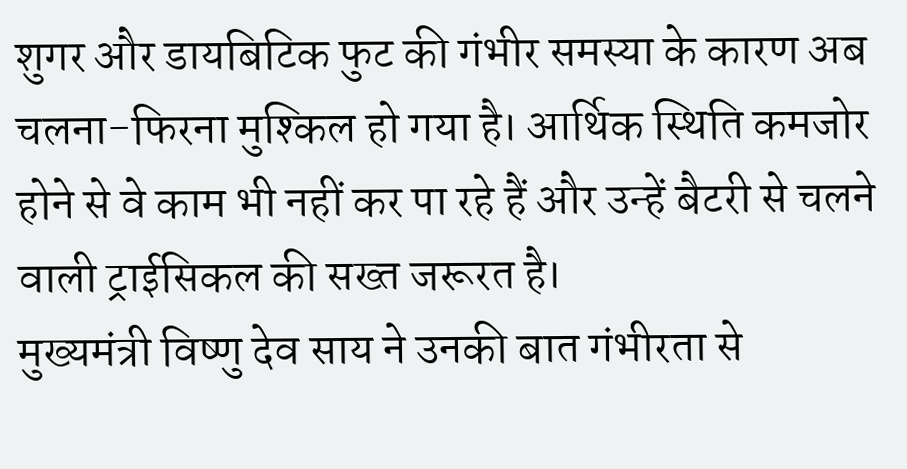शुगर और डायबिटिक फुट की गंभीर समस्या के कारण अब चलना-फिरना मुश्किल हो गया है। आर्थिक स्थिति कमजोर होने से वे काम भी नहीं कर पा रहे हैं और उन्हें बैटरी से चलने वाली ट्राईसिकल की सख्त जरूरत है।
मुख्यमंत्री विष्णु देव साय ने उनकी बात गंभीरता से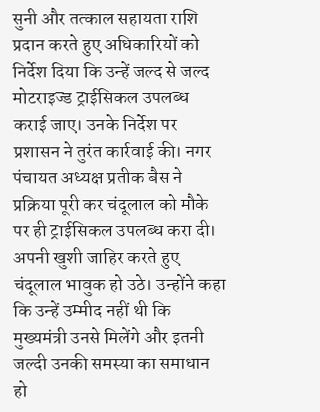सुनी और तत्काल सहायता राशि प्रदान करते हुए अधिकारियों को निर्देश दिया कि उन्हें जल्द से जल्द मोटराइज्ड ट्राईसिकल उपलब्ध कराई जाए। उनके निर्देश पर प्रशासन ने तुरंत कार्रवाई की। नगर पंचायत अध्यक्ष प्रतीक बैस ने प्रक्रिया पूरी कर चंदूलाल को मौके पर ही ट्राईसिकल उपलब्ध करा दी।
अपनी खुशी जाहिर करते हुए चंदूलाल भावुक हो उठे। उन्होंने कहा कि उन्हें उम्मीद नहीं थी कि मुख्यमंत्री उनसे मिलेंगे और इतनी जल्दी उनकी समस्या का समाधान हो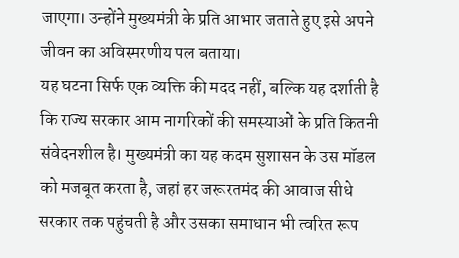जाएगा। उन्होंने मुख्यमंत्री के प्रति आभार जताते हुए इसे अपने जीवन का अविस्मरणीय पल बताया।
यह घटना सिर्फ एक व्यक्ति की मदद नहीं, बल्कि यह दर्शाती है कि राज्य सरकार आम नागरिकों की समस्याओं के प्रति कितनी संवेदनशील है। मुख्यमंत्री का यह कदम सुशासन के उस मॉडल को मजबूत करता है, जहां हर जरूरतमंद की आवाज सीधे सरकार तक पहुंचती है और उसका समाधान भी त्वरित रूप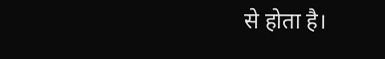से होता है।